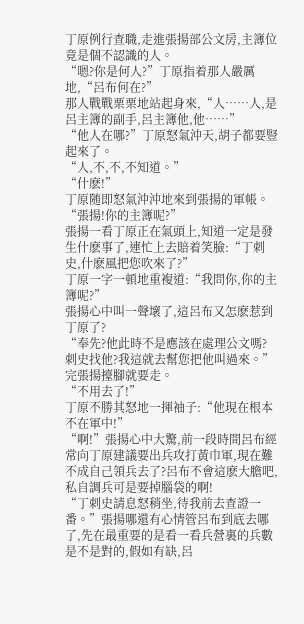丁原例行查職,走進張揚部公文房,主簿位竟是個不認識的人。
“嗯?你是何人?”丁原指着那人嚴厲地,“呂布何在?”
那人戰戰栗栗地站起身來,“人……人,是呂主簿的副手,呂主簿他,他……”
“他人在哪?”丁原怒氣沖天,胡子都要豎起來了。
“人,不,不,不知道。”
“什麽!”
丁原随即怒氣沖沖地來到張揚的軍帳。
“張揚!你的主簿呢?”
張揚一看丁原正在氣頭上,知道一定是發生什麽事了,連忙上去賠着笑臉:“丁刺史,什麽風把您吹來了?”
丁原一字一頓地重複道:“我問你,你的主簿呢?”
張揚心中叫一聲壞了,這呂布又怎麽惹到丁原了?
“奉先?他此時不是應該在處理公文嗎?刺史找他?我這就去幫您把他叫過來。”完張揚擡腳就要走。
“不用去了!”
丁原不勝其怒地一揮袖子:“他現在根本不在軍中!”
“啊!”張揚心中大驚,前一段時間呂布經常向丁原建議要出兵攻打黃巾軍,現在難不成自己領兵去了?呂布不會這麽大膽吧,私自調兵可是要掉腦袋的啊!
“丁刺史請息怒稍坐,待我前去查證一番。”張揚哪還有心情管呂布到底去哪了,先在最重要的是看一看兵營裏的兵數是不是對的,假如有缺,呂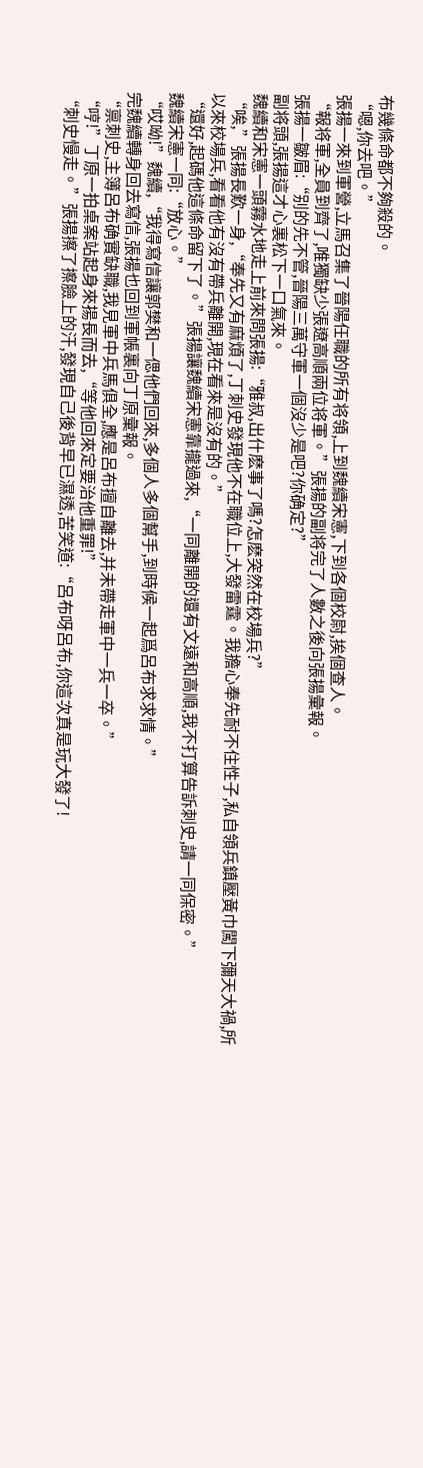布幾條命都不夠殺的。
“嗯,你去吧。”
張揚一來到軍營,立馬召集了晉陽任職的所有将領,上到魏續宋憲,下到各個校尉,挨個查人。
“報将軍,全員到齊了,唯獨缺少張遼高順兩位将軍。”張揚的副将完了人數之後向張揚彙報。
張揚一皺眉:“别的先不管,晉陽三萬守軍一個沒少是吧?你确定?”
副将頭,張揚這才心裏松下一口氣來。
魏續和宋憲一頭霧水地走上前來問張揚:“雅叔,出什麽事了嗎?怎麽突然在校場兵?”
“唉,”張揚長歎一身,“奉先又有麻煩了,丁刺史發現他不在職位上,大發雷霆。我擔心奉先耐不住性子,私自領兵鎮壓黃巾闖下彌天大禍,所以來校場兵,看看他有沒有帶兵離開,現在看來是沒有的。”
“還好,起碼他這條命留下了。”張揚讓魏續宋憲靠攏過來,“一同離開的還有文遠和高順,我不打算告訴刺史,請一同保密。”
魏續宋憲一同:“放心。”
“哎呦!”魏續,“我得寫信讓郭樊和一偲他們回來,多個人多個幫手,到時候一起爲呂布求求情。”
完魏續轉身回去寫信,張揚也回到軍帳裏向丁原彙報。
“禀刺史,主簿呂布确實缺職,我見軍中兵馬俱全,應是呂布擅自離去,并未帶走軍中一兵一卒。”
“哼!”丁原一拍桌案站起身來揚長而去,“等他回來定要治他重罪!”
“刺史慢走。”張揚擦了擦臉上的汗,發現自己後背早已濕透,苦笑道:“呂布呀呂布,你這次真是玩大發了!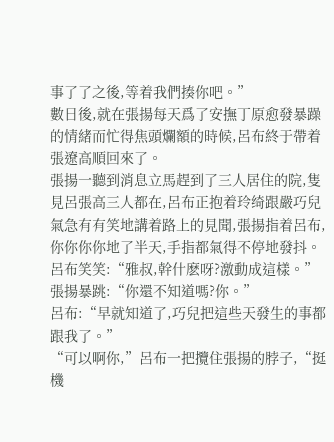事了了之後,等着我們揍你吧。”
數日後,就在張揚每天爲了安撫丁原愈發暴躁的情緒而忙得焦頭爛額的時候,呂布終于帶着張遼高順回來了。
張揚一聽到消息立馬趕到了三人居住的院,隻見呂張高三人都在,呂布正抱着玲绮跟嚴巧兒氣急有有笑地講着路上的見聞,張揚指着呂布,你你你你地了半天,手指都氣得不停地發抖。
呂布笑笑:“雅叔,幹什麽呀?激動成這樣。”
張揚暴跳:“你還不知道嗎?你。”
呂布:“早就知道了,巧兒把這些天發生的事都跟我了。”
“可以啊你,”呂布一把攬住張揚的脖子,“挺機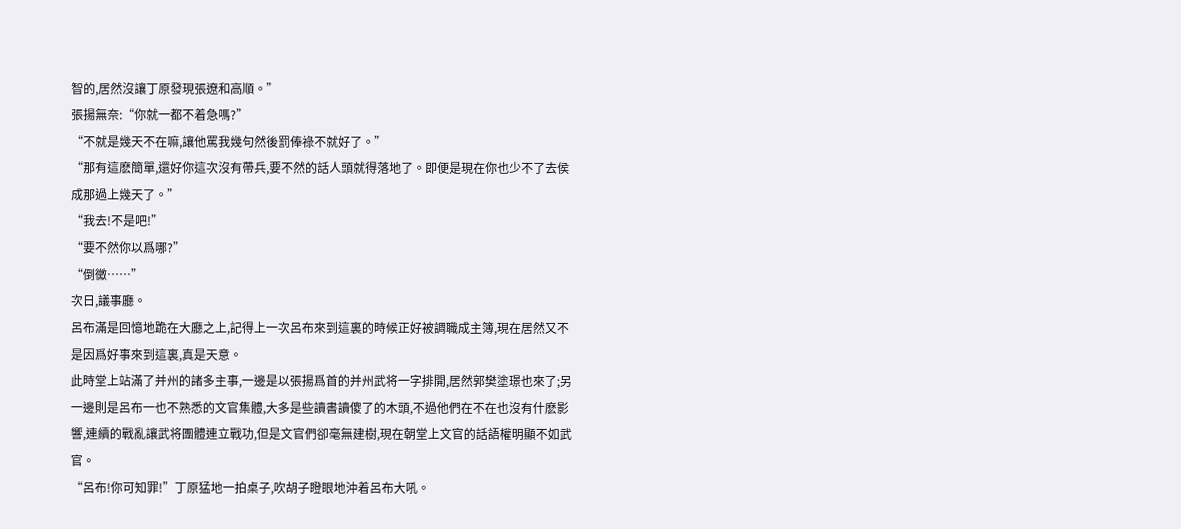智的,居然沒讓丁原發現張遼和高順。”
張揚無奈:“你就一都不着急嗎?”
“不就是幾天不在嘛,讓他罵我幾句然後罰俸祿不就好了。”
“那有這麽簡單,還好你這次沒有帶兵,要不然的話人頭就得落地了。即便是現在你也少不了去侯成那過上幾天了。”
“我去!不是吧!”
“要不然你以爲哪?”
“倒黴……”
次日,議事廳。
呂布滿是回憶地跪在大廳之上,記得上一次呂布來到這裏的時候正好被調職成主簿,現在居然又不是因爲好事來到這裏,真是天意。
此時堂上站滿了并州的諸多主事,一邊是以張揚爲首的并州武将一字排開,居然郭樊塗璟也來了;另一邊則是呂布一也不熟悉的文官集體,大多是些讀書讀傻了的木頭,不過他們在不在也沒有什麽影響,連續的戰亂讓武将團體連立戰功,但是文官們卻毫無建樹,現在朝堂上文官的話語權明顯不如武官。
“呂布!你可知罪!”丁原猛地一拍桌子,吹胡子瞪眼地沖着呂布大吼。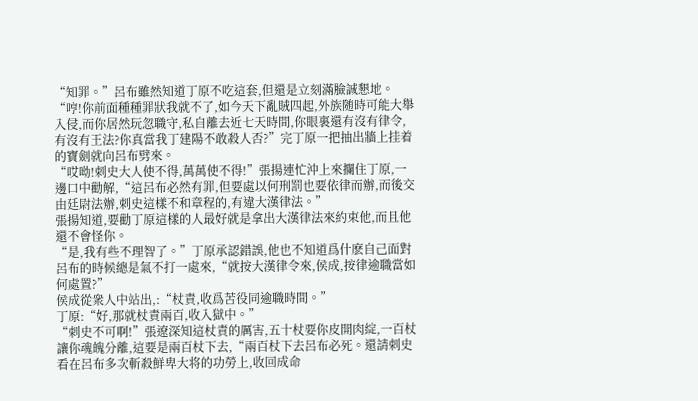“知罪。”呂布雖然知道丁原不吃這套,但還是立刻滿臉誠懇地。
“哼!你前面種種罪狀我就不了,如今天下亂賊四起,外族随時可能大舉入侵,而你居然玩忽職守,私自離去近七天時間,你眼裏還有沒有律令,有沒有王法?你真當我丁建陽不敢殺人否?”完丁原一把抽出牆上挂着的寶劍就向呂布劈來。
“哎呦!刺史大人使不得,萬萬使不得!”張揚連忙沖上來攔住丁原,一邊口中勸解,“這呂布必然有罪,但要處以何刑罰也要依律而辦,而後交由廷尉法辦,刺史這樣不和章程的,有違大漢律法。”
張揚知道,要勸丁原這樣的人最好就是拿出大漢律法來約束他,而且他還不會怪你。
“是,我有些不理智了。”丁原承認錯誤,他也不知道爲什麽自己面對呂布的時候總是氣不打一處來,“就按大漢律令來,侯成,按律逾職當如何處置?”
侯成從衆人中站出,:“杖責,收爲苦役同逾職時間。”
丁原:“好,那就杖責兩百,收入獄中。”
“刺史不可啊!”張遼深知這杖責的厲害,五十杖要你皮開肉綻,一百杖讓你魂魄分離,這要是兩百杖下去,“兩百杖下去呂布必死。還請刺史看在呂布多次斬殺鮮卑大将的功勞上,收回成命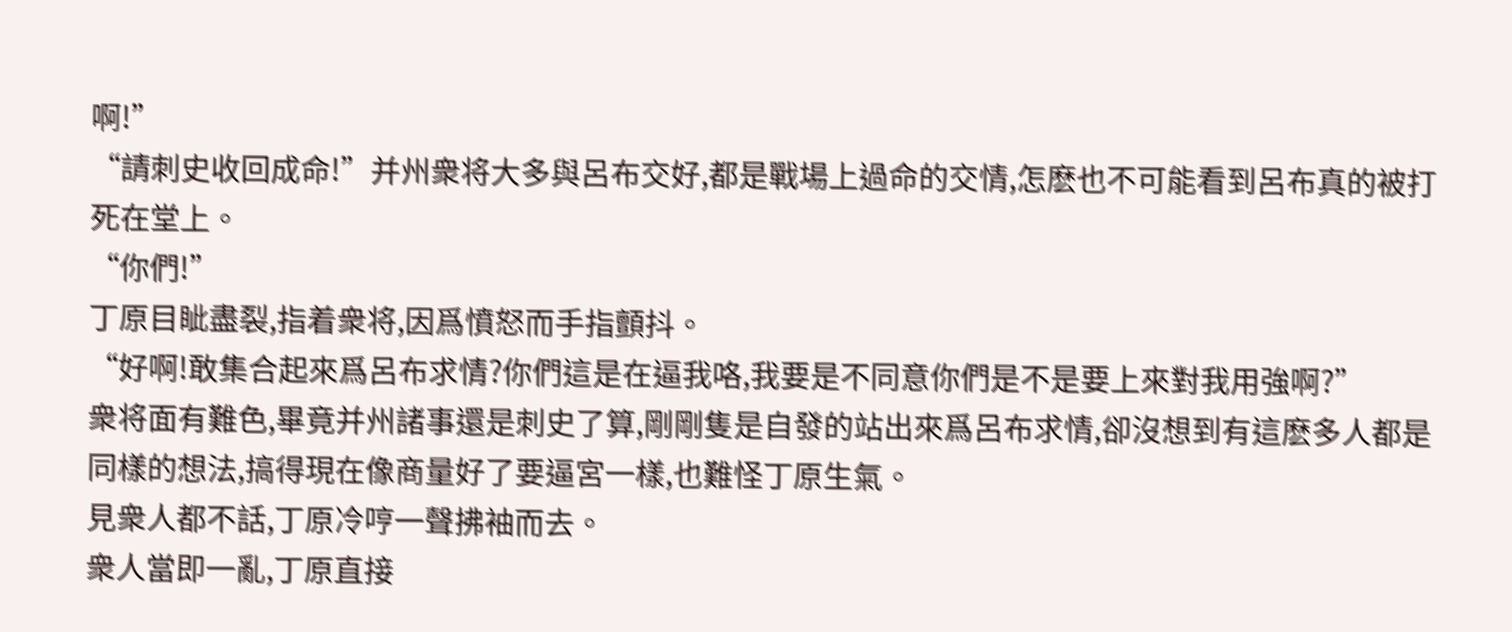啊!”
“請刺史收回成命!”并州衆将大多與呂布交好,都是戰場上過命的交情,怎麽也不可能看到呂布真的被打死在堂上。
“你們!”
丁原目眦盡裂,指着衆将,因爲憤怒而手指顫抖。
“好啊!敢集合起來爲呂布求情?你們這是在逼我咯,我要是不同意你們是不是要上來對我用強啊?”
衆将面有難色,畢竟并州諸事還是刺史了算,剛剛隻是自發的站出來爲呂布求情,卻沒想到有這麽多人都是同樣的想法,搞得現在像商量好了要逼宮一樣,也難怪丁原生氣。
見衆人都不話,丁原冷哼一聲拂袖而去。
衆人當即一亂,丁原直接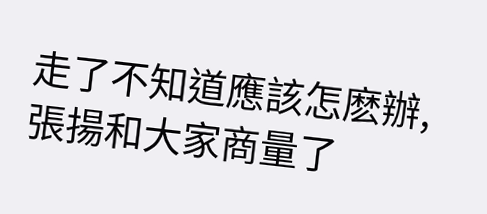走了不知道應該怎麽辦,張揚和大家商量了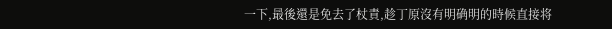一下,最後還是免去了杖責,趁丁原沒有明确明的時候直接将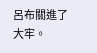呂布關進了大牢。